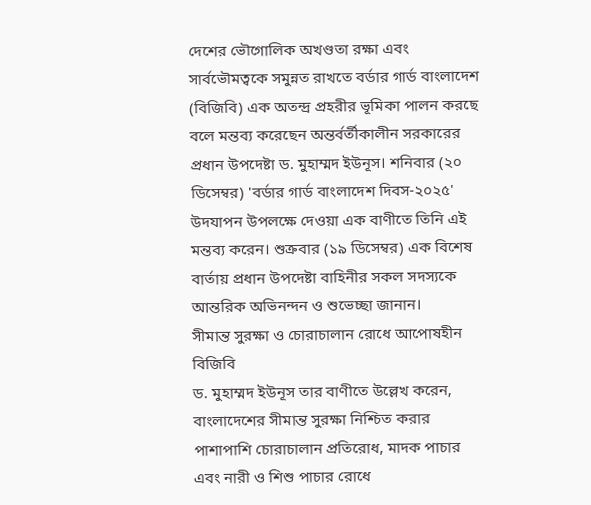দেশের ভৌগোলিক অখণ্ডতা রক্ষা এবং সার্বভৌমত্বকে সমুন্নত রাখতে বর্ডার গার্ড বাংলাদেশ (বিজিবি) এক অতন্দ্র প্রহরীর ভূমিকা পালন করছে বলে মন্তব্য করেছেন অন্তর্বর্তীকালীন সরকারের প্রধান উপদেষ্টা ড. মুহাম্মদ ইউনূস। শনিবার (২০ ডিসেম্বর) 'বর্ডার গার্ড বাংলাদেশ দিবস-২০২৫' উদযাপন উপলক্ষে দেওয়া এক বাণীতে তিনি এই মন্তব্য করেন। শুক্রবার (১৯ ডিসেম্বর) এক বিশেষ বার্তায় প্রধান উপদেষ্টা বাহিনীর সকল সদস্যকে আন্তরিক অভিনন্দন ও শুভেচ্ছা জানান।
সীমান্ত সুরক্ষা ও চোরাচালান রোধে আপোষহীন বিজিবি
ড. মুহাম্মদ ইউনূস তার বাণীতে উল্লেখ করেন, বাংলাদেশের সীমান্ত সুরক্ষা নিশ্চিত করার পাশাপাশি চোরাচালান প্রতিরোধ, মাদক পাচার এবং নারী ও শিশু পাচার রোধে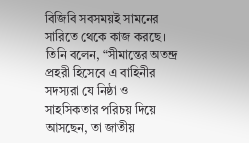বিজিবি সবসময়ই সামনের সারিতে থেকে কাজ করছে। তিনি বলেন, “সীমান্তের অতন্দ্র প্রহরী হিসেবে এ বাহিনীর সদস্যরা যে নিষ্ঠা ও সাহসিকতার পরিচয় দিয়ে আসছেন, তা জাতীয়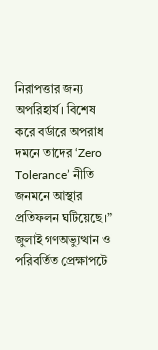নিরাপত্তার জন্য অপরিহার্য। বিশেষ করে বর্ডারে অপরাধ দমনে তাদের ‘Zero Tolerance’ নীতি জনমনে আস্থার প্রতিফলন ঘটিয়েছে।”
জুলাই গণঅভ্যুত্থান ও পরিবর্তিত প্রেক্ষাপটে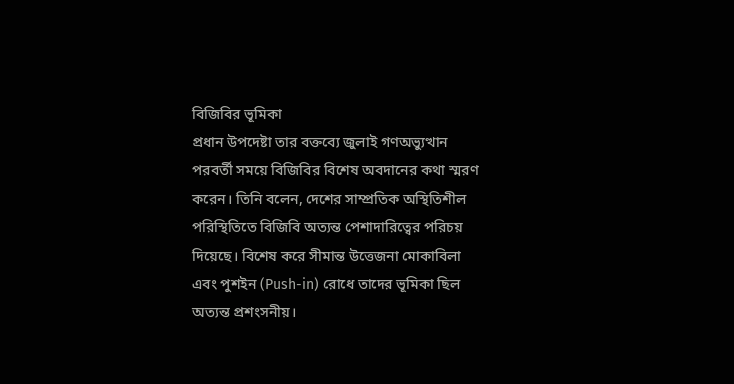বিজিবির ভূমিকা
প্রধান উপদেষ্টা তার বক্তব্যে জুলাই গণঅভ্যুত্থান পরবর্তী সময়ে বিজিবির বিশেষ অবদানের কথা স্মরণ করেন। তিনি বলেন, দেশের সাম্প্রতিক অস্থিতিশীল পরিস্থিতিতে বিজিবি অত্যন্ত পেশাদারিত্বের পরিচয় দিয়েছে। বিশেষ করে সীমান্ত উত্তেজনা মোকাবিলা এবং পুশইন (Push-in) রোধে তাদের ভূমিকা ছিল অত্যন্ত প্রশংসনীয়।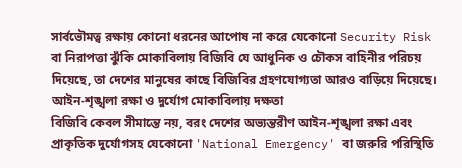সার্বভৌমত্ব রক্ষায় কোনো ধরনের আপোষ না করে যেকোনো Security Risk বা নিরাপত্তা ঝুঁকি মোকাবিলায় বিজিবি যে আধুনিক ও চৌকস বাহিনীর পরিচয় দিয়েছে, তা দেশের মানুষের কাছে বিজিবির গ্রহণযোগ্যতা আরও বাড়িয়ে দিয়েছে।
আইন-শৃঙ্খলা রক্ষা ও দুর্যোগ মোকাবিলায় দক্ষতা
বিজিবি কেবল সীমান্তে নয়, বরং দেশের অভ্যন্তরীণ আইন-শৃঙ্খলা রক্ষা এবং প্রাকৃতিক দুর্যোগসহ যেকোনো 'National Emergency' বা জরুরি পরিস্থিতি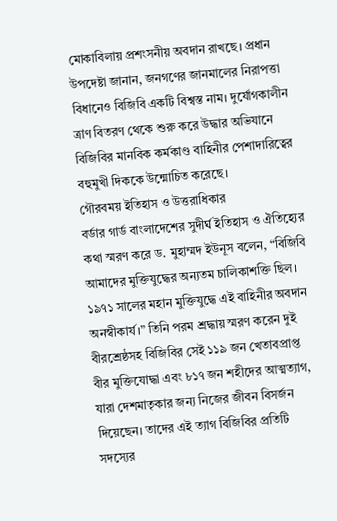মোকাবিলায় প্রশংসনীয় অবদান রাখছে। প্রধান উপদেষ্টা জানান, জনগণের জানমালের নিরাপত্তা বিধানেও বিজিবি একটি বিশ্বস্ত নাম। দুর্যোগকালীন ত্রাণ বিতরণ থেকে শুরু করে উদ্ধার অভিযানে বিজিবির মানবিক কর্মকাণ্ড বাহিনীর পেশাদারিত্বের বহুমুখী দিককে উন্মোচিত করেছে।
গৌরবময় ইতিহাস ও উত্তরাধিকার
বর্ডার গার্ড বাংলাদেশের সুদীর্ঘ ইতিহাস ও ঐতিহ্যের কথা স্মরণ করে ড. মুহাম্মদ ইউনূস বলেন, “বিজিবি আমাদের মুক্তিযুদ্ধের অন্যতম চালিকাশক্তি ছিল। ১৯৭১ সালের মহান মুক্তিযুদ্ধে এই বাহিনীর অবদান অনস্বীকার্য।” তিনি পরম শ্রদ্ধায় স্মরণ করেন দুই বীরশ্রেষ্ঠসহ বিজিবির সেই ১১৯ জন খেতাবপ্রাপ্ত বীর মুক্তিযোদ্ধা এবং ৮১৭ জন শহীদের আত্মত্যাগ, যারা দেশমাতৃকার জন্য নিজের জীবন বিসর্জন দিয়েছেন। তাদের এই ত্যাগ বিজিবির প্রতিটি সদস্যের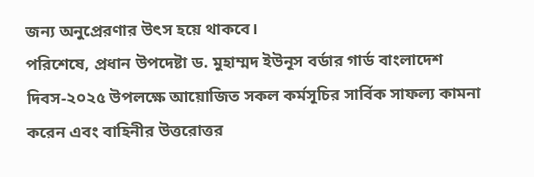জন্য অনুপ্রেরণার উৎস হয়ে থাকবে।
পরিশেষে, প্রধান উপদেষ্টা ড. মুহাম্মদ ইউনূস বর্ডার গার্ড বাংলাদেশ দিবস-২০২৫ উপলক্ষে আয়োজিত সকল কর্মসূচির সার্বিক সাফল্য কামনা করেন এবং বাহিনীর উত্তরোত্তর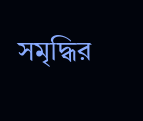সমৃদ্ধির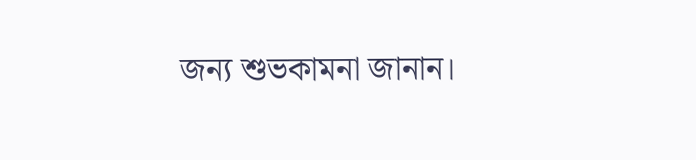জন্য শুভকামনা জানান।